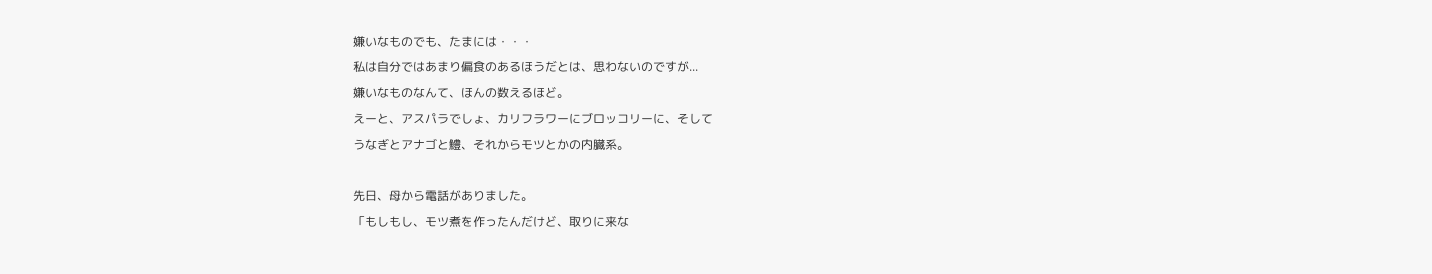嫌いなものでも、たまには・・・
私は自分ではあまり偏食のあるほうだとは、思わないのですが...
嫌いなものなんて、ほんの数えるほど。
えーと、アスパラでしょ、カリフラワーにブロッコリーに、そして
うなぎとアナゴと鱧、それからモツとかの内臓系。

先日、母から電話がありました。
「もしもし、モツ煮を作ったんだけど、取りに来な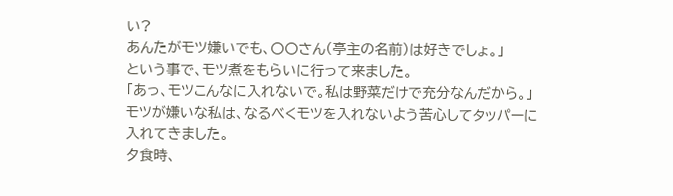い?
あんたがモツ嫌いでも、〇〇さん(亭主の名前)は好きでしょ。」
という事で、モツ煮をもらいに行って来ました。
「あっ、モツこんなに入れないで。私は野菜だけで充分なんだから。」
モツが嫌いな私は、なるべくモツを入れないよう苦心してタッパーに
入れてきました。
夕食時、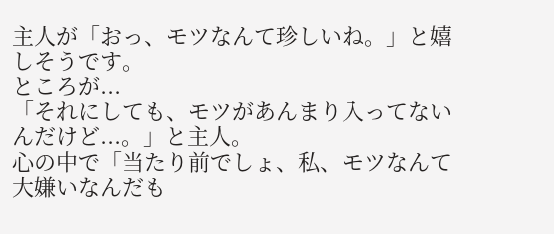主人が「おっ、モツなんて珍しいね。」と嬉しそうです。
ところが...
「それにしても、モツがあんまり入ってないんだけど...。」と主人。
心の中で「当たり前でしょ、私、モツなんて大嫌いなんだも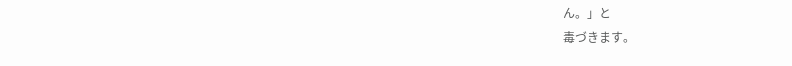ん。」と
毒づきます。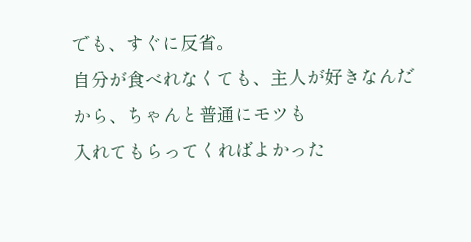でも、すぐに反省。
自分が食べれなくても、主人が好きなんだから、ちゃんと普通にモツも
入れてもらってくればよかった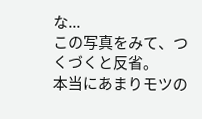な...
この写真をみて、つくづくと反省。
本当にあまりモツの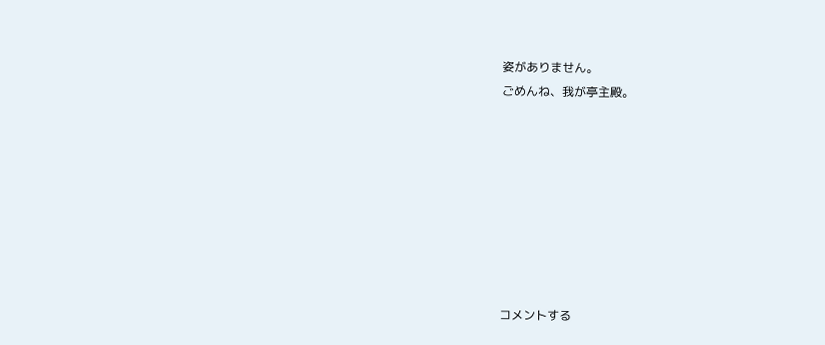姿がありません。
ごめんね、我が亭主殿。








コメントする